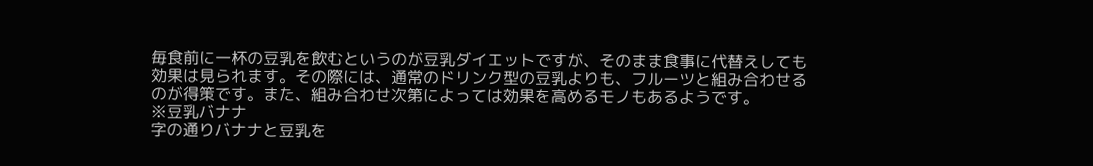毎食前に一杯の豆乳を飲むというのが豆乳ダイエットですが、そのまま食事に代替えしても効果は見られます。その際には、通常のドリンク型の豆乳よりも、フルーツと組み合わせるのが得策です。また、組み合わせ次第によっては効果を高めるモノもあるようです。
※豆乳バナナ
字の通りバナナと豆乳を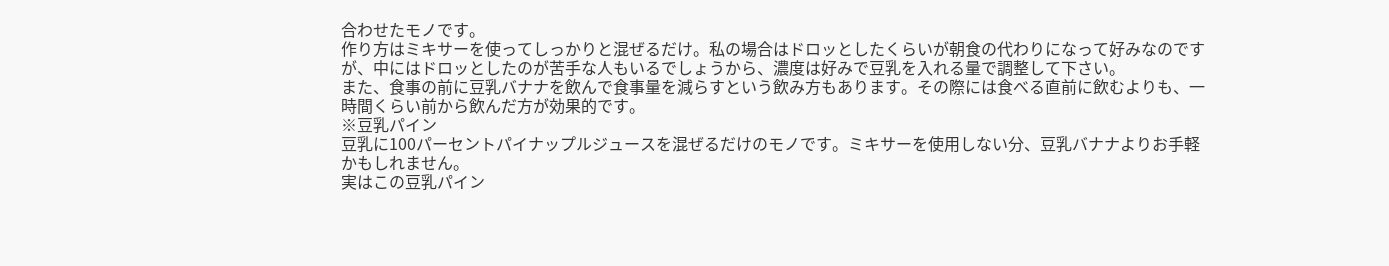合わせたモノです。
作り方はミキサーを使ってしっかりと混ぜるだけ。私の場合はドロッとしたくらいが朝食の代わりになって好みなのですが、中にはドロッとしたのが苦手な人もいるでしょうから、濃度は好みで豆乳を入れる量で調整して下さい。
また、食事の前に豆乳バナナを飲んで食事量を減らすという飲み方もあります。その際には食べる直前に飲むよりも、一時間くらい前から飲んだ方が効果的です。
※豆乳パイン
豆乳に100パーセントパイナップルジュースを混ぜるだけのモノです。ミキサーを使用しない分、豆乳バナナよりお手軽かもしれません。
実はこの豆乳パイン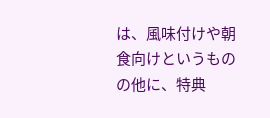は、風味付けや朝食向けというものの他に、特典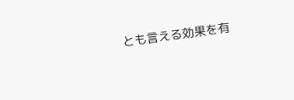とも言える効果を有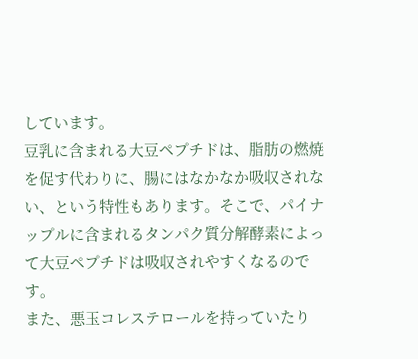しています。
豆乳に含まれる大豆ペプチドは、脂肪の燃焼を促す代わりに、腸にはなかなか吸収されない、という特性もあります。そこで、パイナップルに含まれるタンパク質分解酵素によって大豆ペプチドは吸収されやすくなるのです。
また、悪玉コレステロールを持っていたり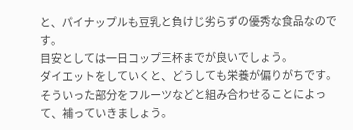と、パイナップルも豆乳と負けじ劣らずの優秀な食品なのです。
目安としては一日コップ三杯までが良いでしょう。
ダイエットをしていくと、どうしても栄養が偏りがちです。
そういった部分をフルーツなどと組み合わせることによって、補っていきましょう。